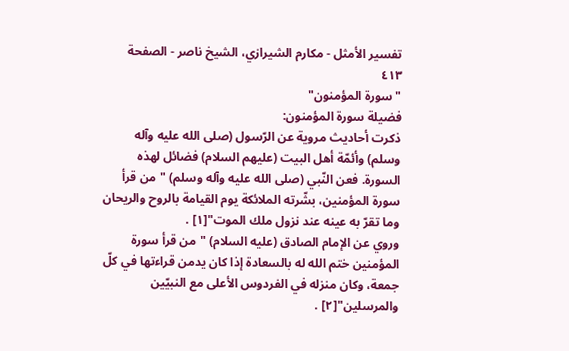تفسير الأمثل - مكارم الشيرازي، الشيخ ناصر - الصفحة ٤١٣
"سورة المؤمنون"
فضيلة سورة المؤمنون:
ذكرت أحاديث مروية عن الرّسول (صلى الله عليه وآله وسلم) وأئمّة أهل البيت (عليهم السلام) فضائل لهذه السورة. فعن النّبي (صلى الله عليه وآله وسلم) "من قرأ سورة المؤمنين، بشّرته الملائكة يوم القيامة بالروح والريحان وما تقرّ به عينه عند نزول ملك الموت"[١] .
وروي عن الإمام الصادق (عليه السلام) "من قرأ سورة المؤمنين ختم الله له بالسعادة إذا كان يدمن قراءتها في كلّ جمعة، وكان منزله في الفردوس الأعلى مع النبيّين والمرسلين"[٢] .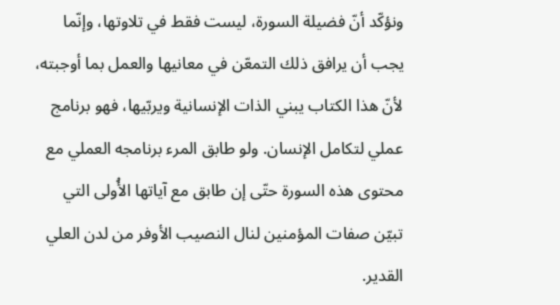ونؤكّد أنّ فضيلة السورة، ليست فقط في تلاوتها، وإنّما يجب أن يرافق ذلك التمعّن في معانيها والعمل بما أوجبته، لأنّ هذا الكتاب يبني الذات الإنسانية ويربّيها، فهو برنامج عملي لتكامل الإنسان. ولو طابق المرء برنامجه العملي مع محتوى هذه السورة حتّى إن طابق مع آياتها الأُولى التي تبيّن صفات المؤمنين لنال النصيب الأوفر من لدن العلي القدير.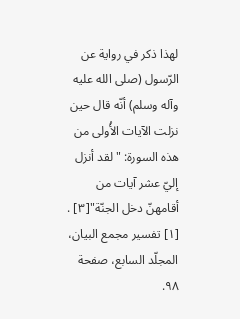لهذا ذكر في رواية عن الرّسول (صلى الله عليه وآله وسلم) أنّه قال حين نزلت الآيات الأُولى من هذه السورة: "لقد أنزل إليّ عشر آيات من أقامهنّ دخل الجنّة"[٣] .
[١] تفسير مجمع البيان، المجلّد السابع، صفحة ٩٨.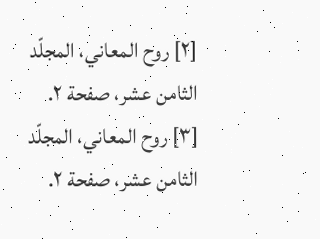[٢] روح المعاني، المجلّد الثامن عشر، صفحة ٢.
[٣] روح المعاني، المجلّد الثامن عشر، صفحة ٢.